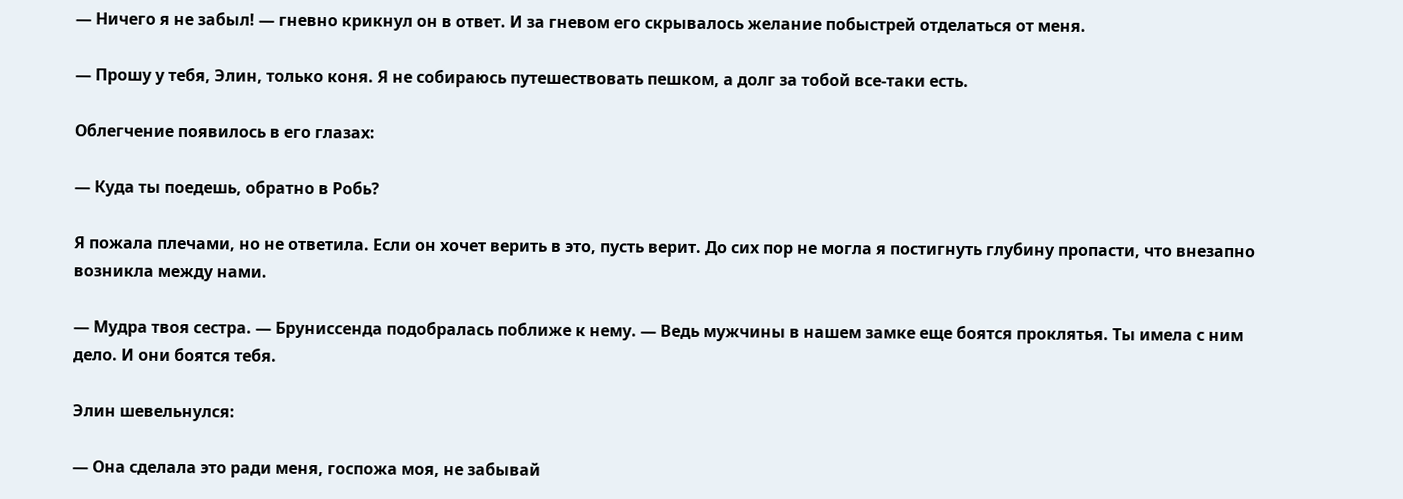— Ничего я не забыл! — гневно крикнул он в ответ. И за гневом его скрывалось желание побыстрей отделаться от меня.

— Прошу у тебя, Элин, только коня. Я не собираюсь путешествовать пешком, а долг за тобой все-таки есть.

Облегчение появилось в его глазах:

— Куда ты поедешь, обратно в Робь?

Я пожала плечами, но не ответила. Если он хочет верить в это, пусть верит. До сих пор не могла я постигнуть глубину пропасти, что внезапно возникла между нами.

— Мудра твоя сестра. — Бруниссенда подобралась поближе к нему. — Ведь мужчины в нашем замке еще боятся проклятья. Ты имела с ним дело. И они боятся тебя.

Элин шевельнулся:

— Она сделала это ради меня, госпожа моя, не забывай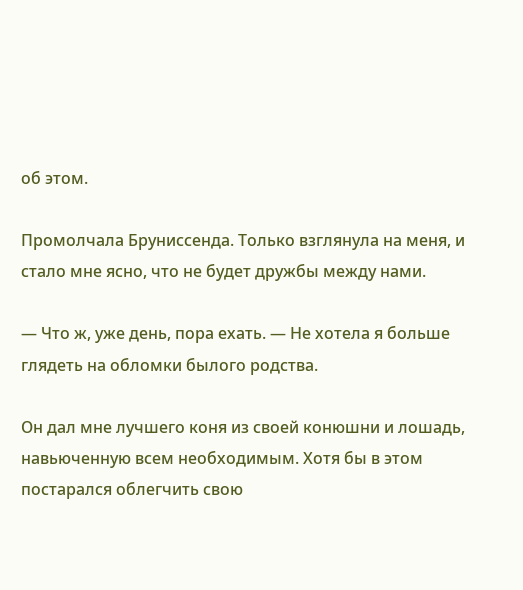об этом.

Промолчала Бруниссенда. Только взглянула на меня, и стало мне ясно, что не будет дружбы между нами.

— Что ж, уже день, пора ехать. — Не хотела я больше глядеть на обломки былого родства.

Он дал мне лучшего коня из своей конюшни и лошадь, навьюченную всем необходимым. Хотя бы в этом постарался облегчить свою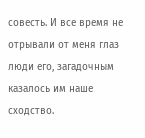совесть. И все время не отрывали от меня глаз люди его, загадочным казалось им наше сходство.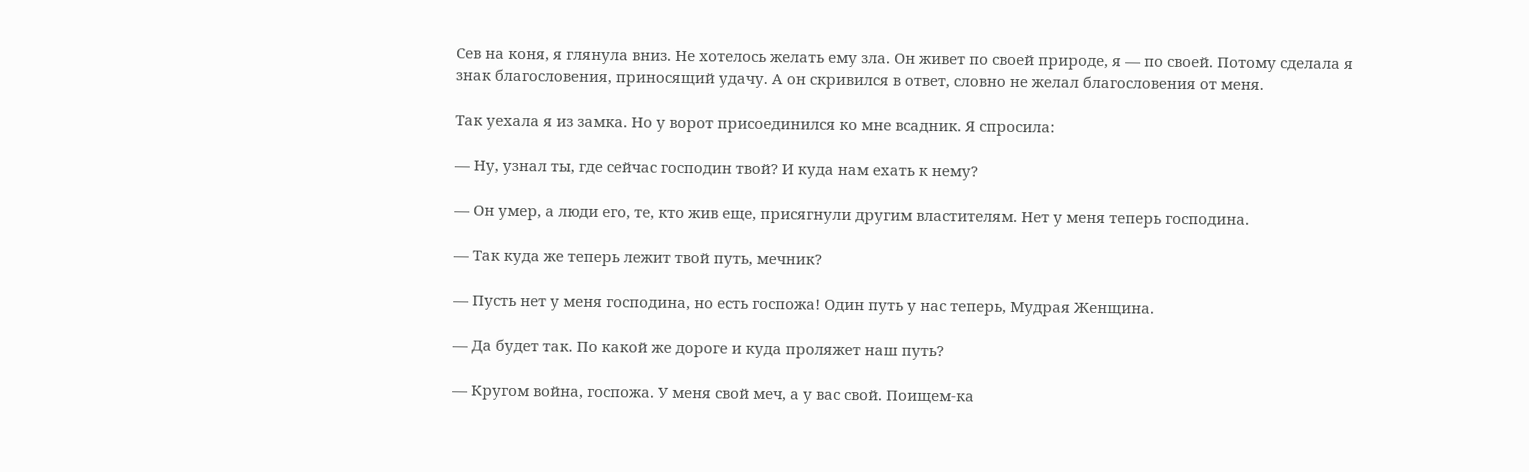Сев на коня, я глянула вниз. Не хотелось желать ему зла. Он живет по своей природе, я — по своей. Потому сделала я знак благословения, приносящий удачу. А он скривился в ответ, словно не желал благословения от меня.

Так уехала я из замка. Но у ворот присоединился ко мне всадник. Я спросила:

— Ну, узнал ты, где сейчас господин твой? И куда нам ехать к нему?

— Он умер, а люди его, те, кто жив еще, присягнули другим властителям. Нет у меня теперь господина.

— Так куда же теперь лежит твой путь, мечник?

— Пусть нет у меня господина, но есть госпожа! Один путь у нас теперь, Мудрая Женщина.

— Да будет так. По какой же дороге и куда проляжет наш путь?

— Кругом война, госпожа. У меня свой меч, а у вас свой. Поищем-ка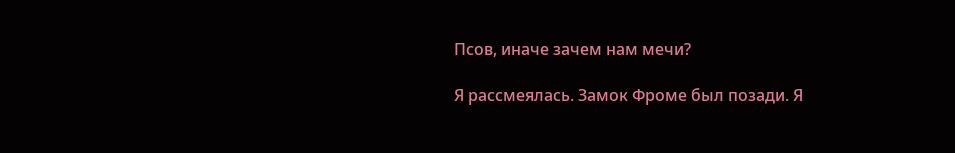Псов, иначе зачем нам мечи?

Я рассмеялась. Замок Фроме был позади. Я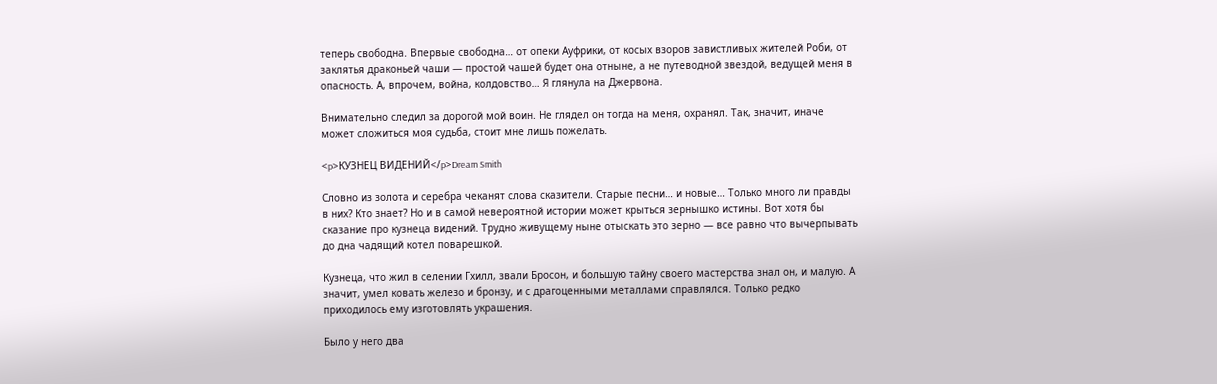теперь свободна. Впервые свободна… от опеки Ауфрики, от косых взоров завистливых жителей Роби, от заклятья драконьей чаши — простой чашей будет она отныне, а не путеводной звездой, ведущей меня в опасность. А, впрочем, война, колдовство… Я глянула на Джервона.

Внимательно следил за дорогой мой воин. Не глядел он тогда на меня, охранял. Так, значит, иначе может сложиться моя судьба, стоит мне лишь пожелать.

<p>КУЗНЕЦ ВИДЕНИЙ</p>Dream Smith

Словно из золота и серебра чеканят слова сказители. Старые песни… и новые… Только много ли правды в них? Кто знает? Но и в самой невероятной истории может крыться зернышко истины. Вот хотя бы сказание про кузнеца видений. Трудно живущему ныне отыскать это зерно — все равно что вычерпывать до дна чадящий котел поварешкой.

Кузнеца, что жил в селении Гхилл, звали Бросон, и большую тайну своего мастерства знал он, и малую. А значит, умел ковать железо и бронзу, и с драгоценными металлами справлялся. Только редко приходилось ему изготовлять украшения.

Было у него два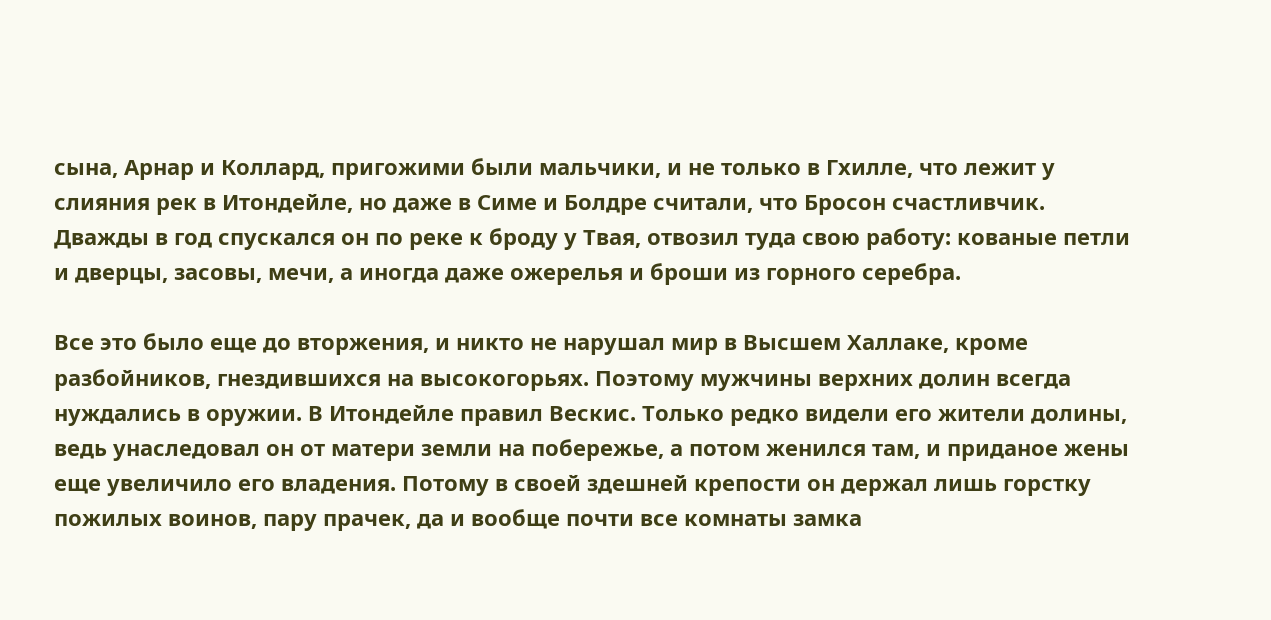сына, Арнар и Коллард, пригожими были мальчики, и не только в Гхилле, что лежит у слияния рек в Итондейле, но даже в Симе и Болдре считали, что Бросон счастливчик. Дважды в год спускался он по реке к броду у Твая, отвозил туда свою работу: кованые петли и дверцы, засовы, мечи, а иногда даже ожерелья и броши из горного серебра.

Все это было еще до вторжения, и никто не нарушал мир в Высшем Халлаке, кроме разбойников, гнездившихся на высокогорьях. Поэтому мужчины верхних долин всегда нуждались в оружии. В Итондейле правил Вескис. Только редко видели его жители долины, ведь унаследовал он от матери земли на побережье, а потом женился там, и приданое жены еще увеличило его владения. Потому в своей здешней крепости он держал лишь горстку пожилых воинов, пару прачек, да и вообще почти все комнаты замка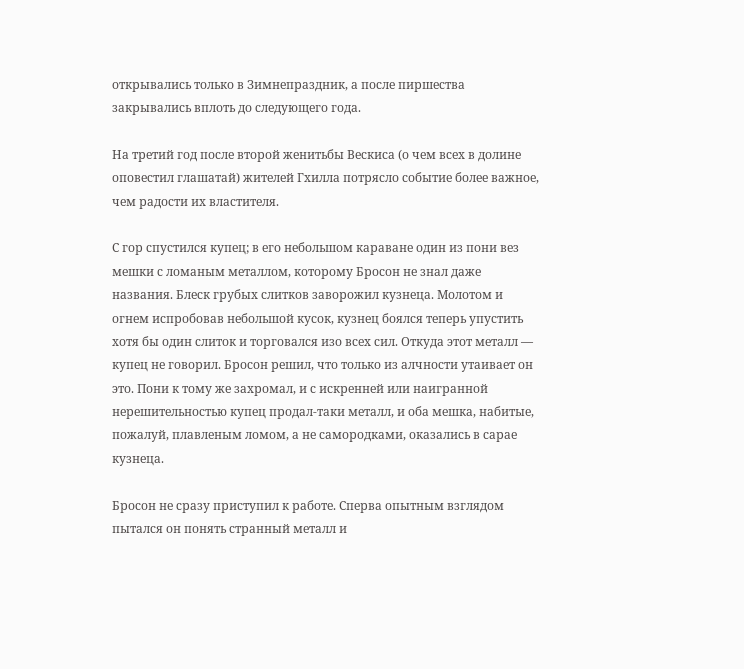открывались только в Зимнепраздник, а после пиршества закрывались вплоть до следующего года.

На третий год после второй женитьбы Вескиса (о чем всех в долине оповестил глашатай) жителей Гхилла потрясло событие более важное, чем радости их властителя.

С гор спустился купец; в его небольшом караване один из пони вез мешки с ломаным металлом, которому Бросон не знал даже названия. Блеск грубых слитков заворожил кузнеца. Молотом и огнем испробовав небольшой кусок, кузнец боялся теперь упустить хотя бы один слиток и торговался изо всех сил. Откуда этот металл — купец не говорил. Бросон решил, что только из алчности утаивает он это. Пони к тому же захромал, и с искренней или наигранной нерешительностью купец продал-таки металл, и оба мешка, набитые, пожалуй, плавленым ломом, а не самородками, оказались в сарае кузнеца.

Бросон не сразу приступил к работе. Сперва опытным взглядом пытался он понять странный металл и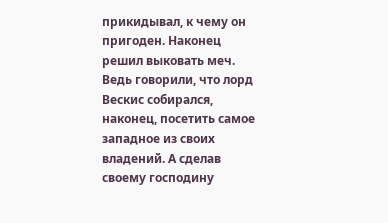прикидывал, к чему он пригоден. Наконец решил выковать меч. Ведь говорили, что лорд Вескис собирался, наконец, посетить самое западное из своих владений. А сделав своему господину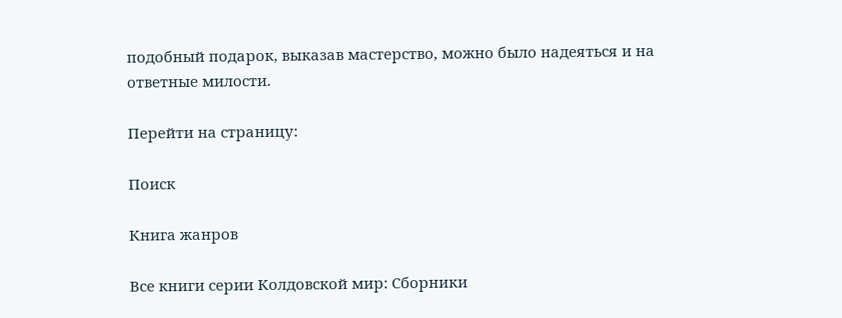подобный подарок, выказав мастерство, можно было надеяться и на ответные милости.

Перейти на страницу:

Поиск

Книга жанров

Все книги серии Колдовской мир: Сборники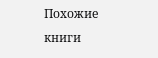Похожие книги